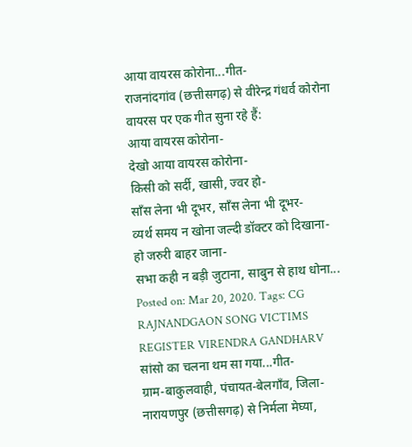आया वायरस कोरोना...गीत-
राजनांदगांव (छत्तीसगढ़) से वीरेन्द्र गंधर्व कोरोना वायरस पर एक गीत सुना रहे हैं:
आया वायरस कोरोना-
देखो आया वायरस कोरोना-
किसी को सर्दी, खासी, ज्वर हो-
साँस लेना भी दूभर, साँस लेना भी दूभर-
व्यर्थ समय न खोना जल्दी डॉक्टर को दिखाना-
हो जरुरी बाहर जाना-
सभा कही न बड़ी जुटाना, साबुन से हाथ धोना...
Posted on: Mar 20, 2020. Tags: CG RAJNANDGAON SONG VICTIMS REGISTER VIRENDRA GANDHARV
सांसो का चलना थम सा गया...गीत-
ग्राम-बाकुलवाही, पंचायत-बेलगाँव, जिला-नारायणपुर (छत्तीसगढ़) से निर्मला मेघ्या,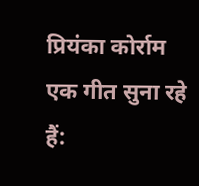प्रियंका कोर्राम एक गीत सुना रहे हैं: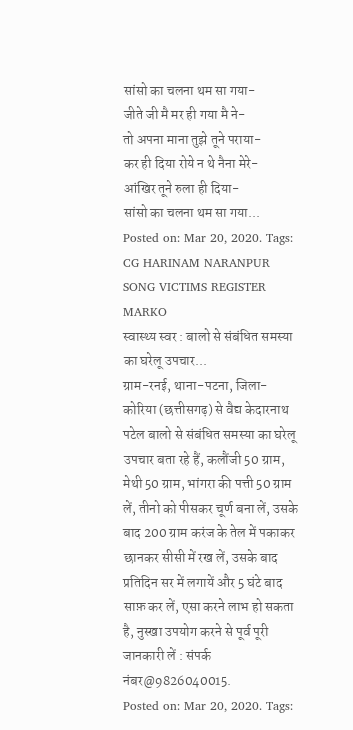सांसो का चलना थम सा गया-
जीते जी मै मर ही गया मै ने-
तो अपना माना तुझे तूने पराया-
कर ही दिया रोये न थे नैना मेरे-
आंखिर तूने रुला ही दिया-
सांसो का चलना थम सा गया...
Posted on: Mar 20, 2020. Tags: CG HARINAM NARANPUR SONG VICTIMS REGISTER MARKO
स्वास्थ्य स्वर : बालो से संबंधित समस्या का घरेलू उपचार...
ग्राम-रनई, थाना-पटना, जिला-कोरिया (छत्तीसगढ़) से वैद्य केदारनाथ पटेल बालो से संबंधित समस्या का घरेलू उपचार बता रहे हैं, कलौंजी 50 ग्राम, मेथी 50 ग्राम, भांगरा की पत्ती 50 ग्राम लें, तीनो को पीसकर चूर्ण बना लें, उसके बाद 200 ग्राम करंज के तेल में पकाकर छानकर सीसी में रख लें, उसके बाद प्रतिदिन सर में लगायें और 5 घंटे बाद साफ़ कर लें, एसा करने लाभ हो सकता है, नुस्खा उपयोग करने से पूर्व पूरी जानकारी लें : संपर्क नंबर@9826040015.
Posted on: Mar 20, 2020. Tags: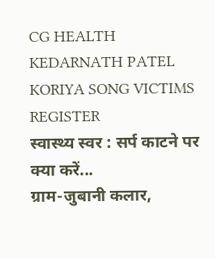CG HEALTH KEDARNATH PATEL KORIYA SONG VICTIMS REGISTER
स्वास्थ्य स्वर : सर्प काटने पर क्या करें...
ग्राम-जुबानी कलार,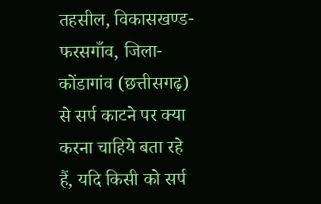तहसील, विकासखण्ड-फरसगाँव, जिला-कोंडागांव (छत्तीसगढ़) से सर्प काटने पर क्या करना चाहिये बता रहे हैं, यदि किसी को सर्प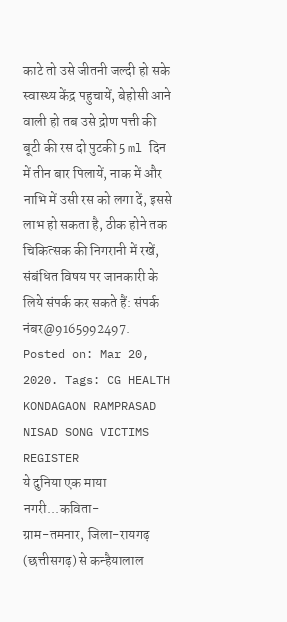काटे तो उसे जीतनी जल्दी हो सके स्वास्थ्य केंद्र पहुचायें, बेहोसी आने वाली हो तब उसे द्रोण पत्ती की बूटी की रस दो पुटकी 5 ml दिन में तीन बार पिलायें, नाक में और नाभि में उसी रस को लगा दें, इससे लाभ हो सकता है, ठीक होने तक चिकित्सक की निगरानी में रखें, संबंधित विषय पर जानकारी के लिये संपर्क कर सकते हैं: संपर्क नंबर@9165992497.
Posted on: Mar 20, 2020. Tags: CG HEALTH KONDAGAON RAMPRASAD NISAD SONG VICTIMS REGISTER
ये दुनिया एक माया नगरी...कविता-
ग्राम-तमनार, जिला-रायगढ़ (छत्तीसगढ़) से कन्हैयालाल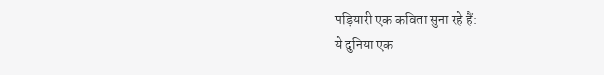पड़ियारी एक कविता सुना रहे हैं:
ये दुनिया एक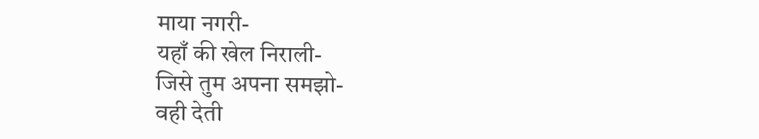माया नगरी-
यहाँ की खेल निराली-
जिसे तुम अपना समझो-
वही देती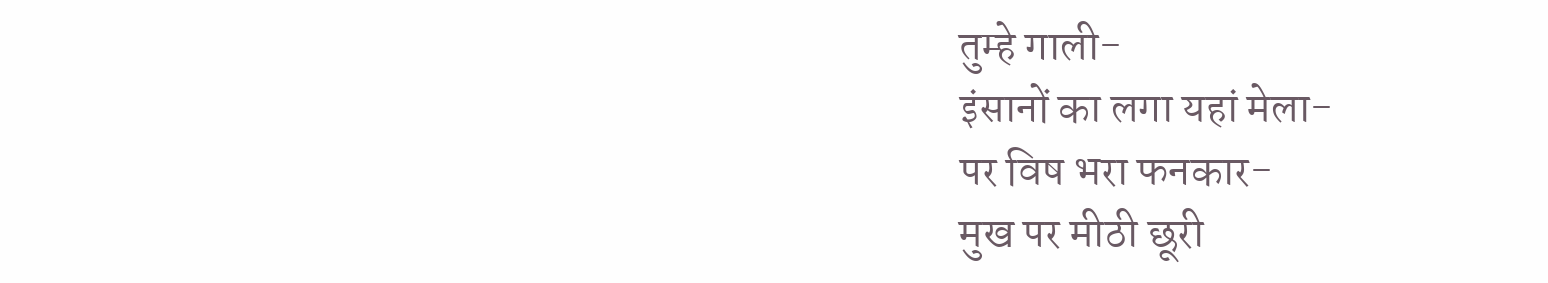तुम्हे गाली-
इंसानों का लगा यहां मेला-
पर विष भरा फनकार-
मुख पर मीठी छूरी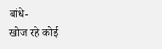बांधे-
खोज रहे कोई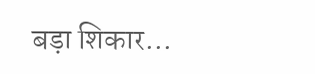बड़ा शिकार...